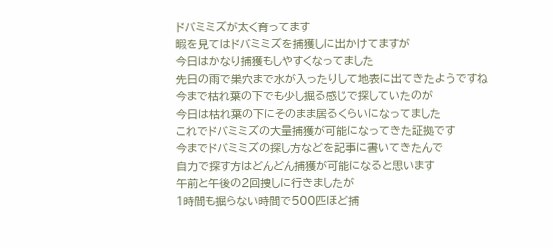ドバミミズが太く育ってます
暇を見てはドバミミズを捕獲しに出かけてますが
今日はかなり捕獲もしやすくなってました
先日の雨で巣穴まで水が入ったりして地表に出てきたようですね
今まで枯れ葉の下でも少し掘る感じで探していたのが
今日は枯れ葉の下にそのまま居るくらいになってました
これでドバミミズの大量捕獲が可能になってきた証拠です
今までドバミミズの探し方などを記事に書いてきたんで
自力で探す方はどんどん捕獲が可能になると思います
午前と午後の2回捜しに行きましたが
1時間も掘らない時間で500匹ほど捕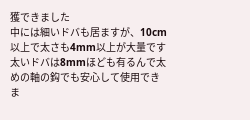獲できました
中には細いドバも居ますが、10cm以上で太さも4mm以上が大量です
太いドバは8mmほども有るんで太めの軸の鈎でも安心して使用できま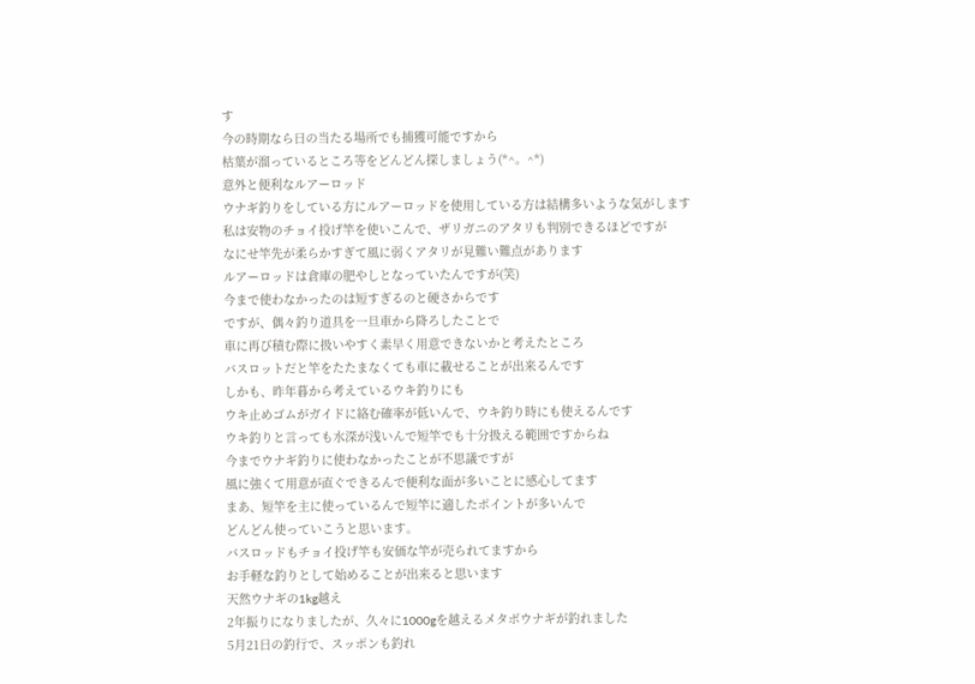す
今の時期なら日の当たる場所でも捕獲可能ですから
枯葉が溜っているところ等をどんどん探しましょう(*^。^*)
意外と便利なルアーロッド
ウナギ釣りをしている方にルアーロッドを使用している方は結構多いような気がします
私は安物のチョイ投げ竿を使いこんで、ザリガニのアタリも判別できるほどですが
なにせ竿先が柔らかすぎて風に弱くアタリが見難い難点があります
ルアーロッドは倉庫の肥やしとなっていたんですが(笑)
今まで使わなかったのは短すぎるのと硬さからです
ですが、偶々釣り道具を一旦車から降ろしたことで
車に再び積む際に扱いやすく素早く用意できないかと考えたところ
バスロットだと竿をたたまなくても車に載せることが出来るんです
しかも、昨年暮から考えているウキ釣りにも
ウキ止めゴムがガイドに絡む確率が低いんで、ウキ釣り時にも使えるんです
ウキ釣りと言っても水深が浅いんで短竿でも十分扱える範囲ですからね
今までウナギ釣りに使わなかったことが不思議ですが
風に強くて用意が直ぐできるんで便利な面が多いことに感心してます
まあ、短竿を主に使っているんで短竿に適したポイントが多いんで
どんどん使っていこうと思います。
バスロッドもチョイ投げ竿も安価な竿が売られてますから
お手軽な釣りとして始めることが出来ると思います
天然ウナギの1kg越え
2年振りになりましたが、久々に1000gを越えるメタボウナギが釣れました
5月21日の釣行で、スッポンも釣れ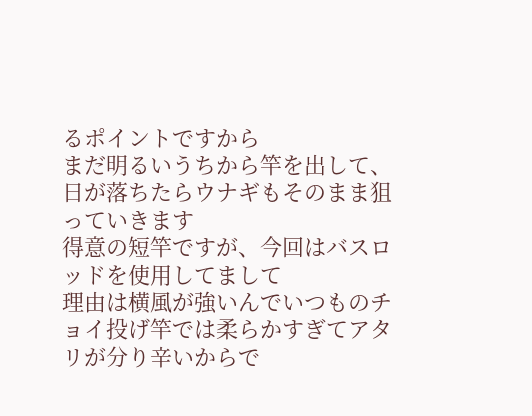るポイントですから
まだ明るいうちから竿を出して、日が落ちたらウナギもそのまま狙っていきます
得意の短竿ですが、今回はバスロッドを使用してまして
理由は横風が強いんでいつものチョイ投げ竿では柔らかすぎてアタリが分り辛いからで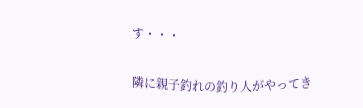す・・・

隣に親子釣れの釣り人がやってき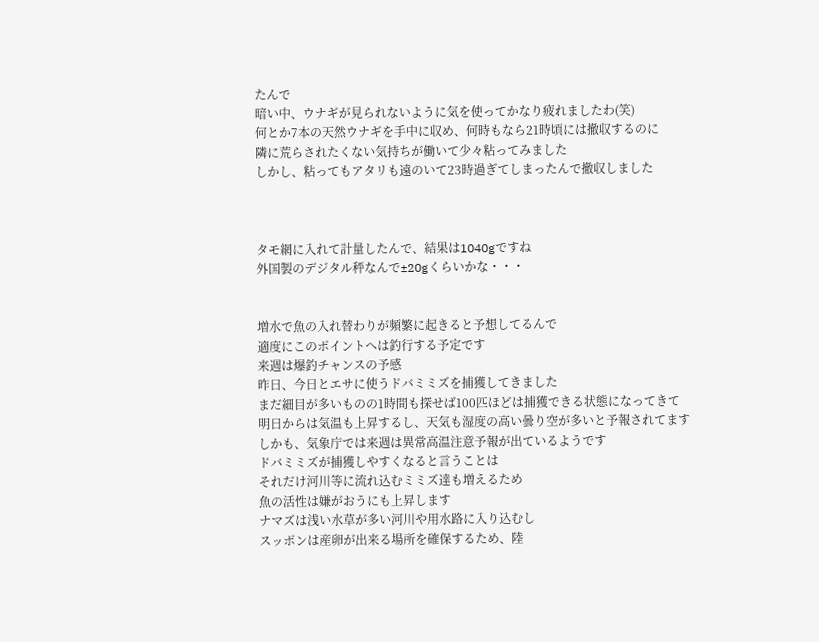たんで
暗い中、ウナギが見られないように気を使ってかなり疲れましたわ(笑)
何とか7本の天然ウナギを手中に収め、何時もなら21時頃には撤収するのに
隣に荒らされたくない気持ちが働いて少々粘ってみました
しかし、粘ってもアタリも遠のいて23時過ぎてしまったんで撤収しました



タモ網に入れて計量したんで、結果は1040gですね
外国製のデジタル秤なんで±20gくらいかな・・・


増水で魚の入れ替わりが頻繁に起きると予想してるんで
適度にこのポイントへは釣行する予定です
来週は爆釣チャンスの予感
昨日、今日とエサに使うドバミミズを捕獲してきました
まだ細目が多いものの1時間も探せば100匹ほどは捕獲できる状態になってきて
明日からは気温も上昇するし、天気も湿度の高い曇り空が多いと予報されてます
しかも、気象庁では来週は異常高温注意予報が出ているようです
ドバミミズが捕獲しやすくなると言うことは
それだけ河川等に流れ込むミミズ達も増えるため
魚の活性は嫌がおうにも上昇します
ナマズは浅い水草が多い河川や用水路に入り込むし
スッポンは産卵が出来る場所を確保するため、陸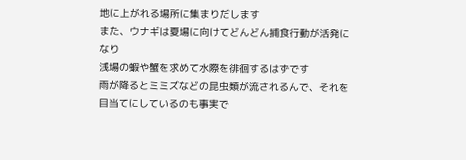地に上がれる場所に集まりだします
また、ウナギは夏場に向けてどんどん捕食行動が活発になり
浅場の蝦や蟹を求めて水際を徘徊するはずです
雨が降るとミミズなどの昆虫類が流されるんで、それを目当てにしているのも事実で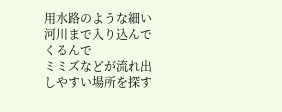用水路のような細い河川まで入り込んでくるんで
ミミズなどが流れ出しやすい場所を探す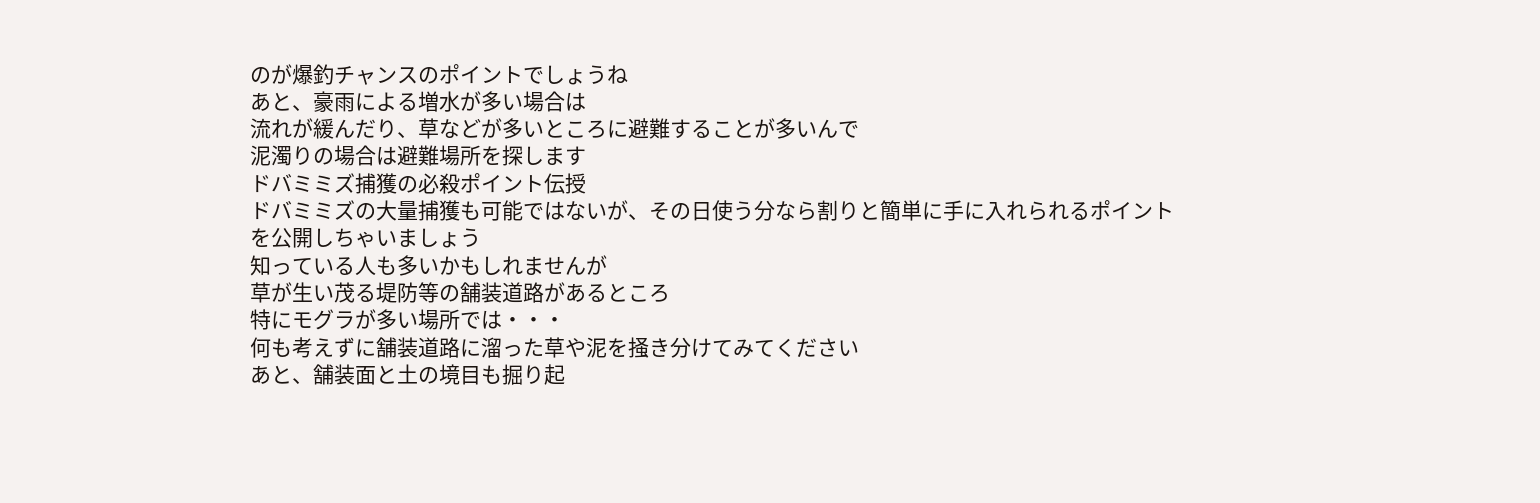のが爆釣チャンスのポイントでしょうね
あと、豪雨による増水が多い場合は
流れが緩んだり、草などが多いところに避難することが多いんで
泥濁りの場合は避難場所を探します
ドバミミズ捕獲の必殺ポイント伝授
ドバミミズの大量捕獲も可能ではないが、その日使う分なら割りと簡単に手に入れられるポイントを公開しちゃいましょう
知っている人も多いかもしれませんが
草が生い茂る堤防等の舗装道路があるところ
特にモグラが多い場所では・・・
何も考えずに舗装道路に溜った草や泥を掻き分けてみてください
あと、舗装面と土の境目も掘り起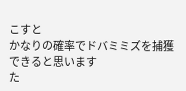こすと
かなりの確率でドバミミズを捕獲できると思います
た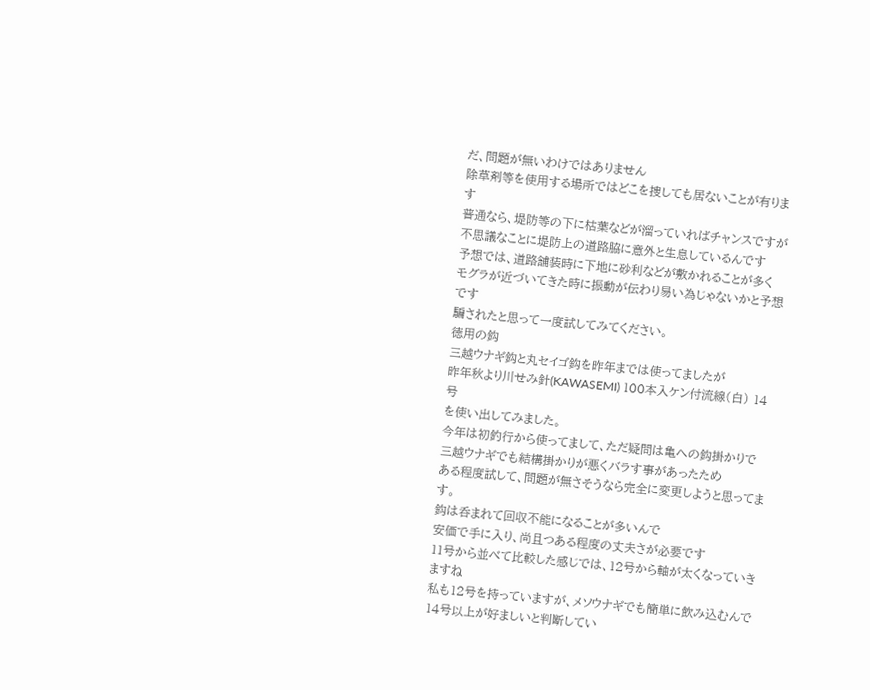だ、問題が無いわけではありません
除草剤等を使用する場所ではどこを捜しても居ないことが有ります
普通なら、堤防等の下に枯葉などが溜っていればチャンスですが
不思議なことに堤防上の道路脇に意外と生息しているんです
予想では、道路舗装時に下地に砂利などが敷かれることが多く
モグラが近づいてきた時に振動が伝わり易い為じゃないかと予想です
騙されたと思って一度試してみてください。
徳用の鈎
三越ウナギ鈎と丸セイゴ鈎を昨年までは使ってましたが
昨年秋より川せみ針(KAWASEMI) 100本入ケン付流線(白) 14号
を使い出してみました。
今年は初釣行から使ってまして、ただ疑問は亀への鈎掛かりで
三越ウナギでも結構掛かりが悪くバラす事があったため
ある程度試して、問題が無さそうなら完全に変更しようと思ってます。
鈎は呑まれて回収不能になることが多いんで
安価で手に入り、尚且つある程度の丈夫さが必要です
11号から並べて比較した感じでは、12号から軸が太くなっていきますね
私も12号を持っていますが、メソウナギでも簡単に飲み込むんで
14号以上が好ましいと判断してい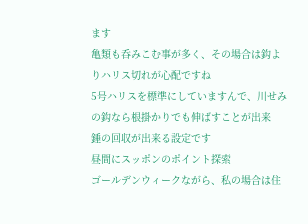ます
亀類も呑みこむ事が多く、その場合は鈎よりハリス切れが心配ですね
5号ハリスを標準にしていますんで、川せみの鈎なら根掛かりでも伸ばすことが出来
錘の回収が出来る設定です
昼間にスッポンのポイント探索
ゴールデンウィークながら、私の場合は住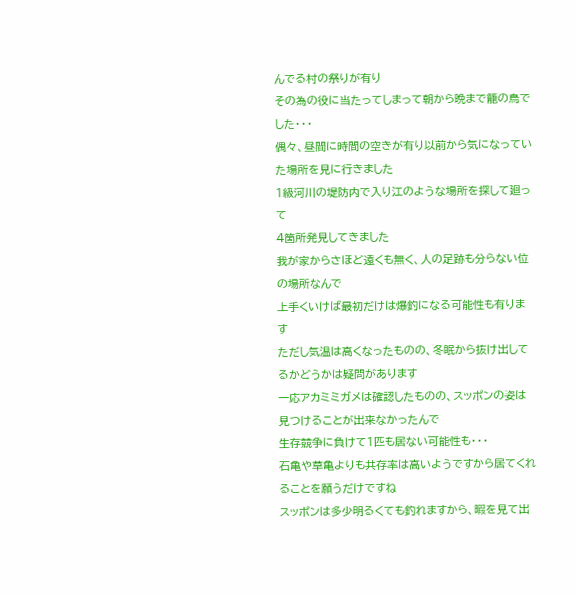んでる村の祭りが有り
その為の役に当たってしまって朝から晩まで籠の鳥でした・・・
偶々、昼間に時間の空きが有り以前から気になっていた場所を見に行きました
1級河川の堤防内で入り江のような場所を探して廻って
4箇所発見してきました
我が家からさほど遠くも無く、人の足跡も分らない位の場所なんで
上手くいけば最初だけは爆釣になる可能性も有ります
ただし気温は高くなったものの、冬眠から抜け出してるかどうかは疑問があります
一応アカミミガメは確認したものの、スッポンの姿は見つけることが出来なかったんで
生存競争に負けて1匹も居ない可能性も・・・
石亀や草亀よりも共存率は高いようですから居てくれることを願うだけですね
スッポンは多少明るくても釣れますから、暇を見て出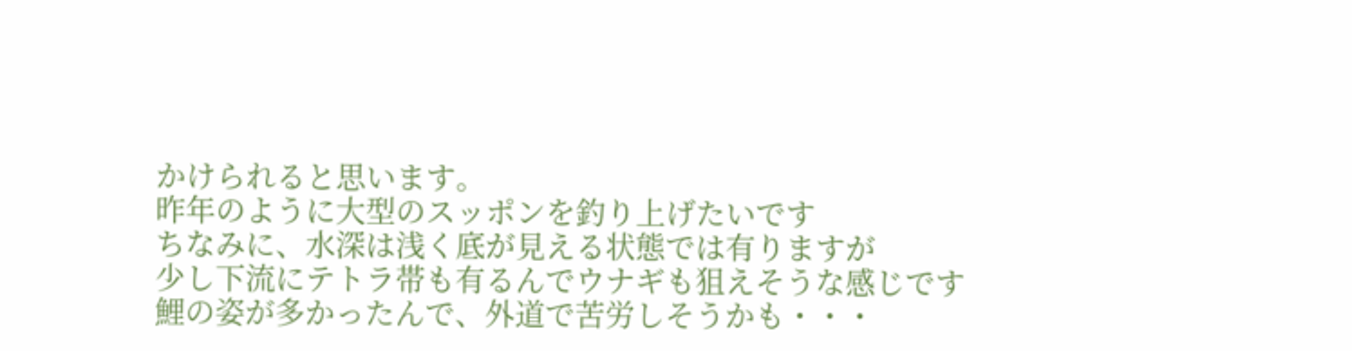かけられると思います。
昨年のように大型のスッポンを釣り上げたいです
ちなみに、水深は浅く底が見える状態では有りますが
少し下流にテトラ帯も有るんでウナギも狙えそうな感じです
鯉の姿が多かったんで、外道で苦労しそうかも・・・